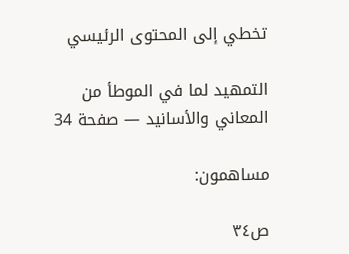تخطي إلى المحتوى الرئيسي

التمهيد لما في الموطأ من المعاني والأسانيد — صفحة 34

مساهمون:

ص٣٤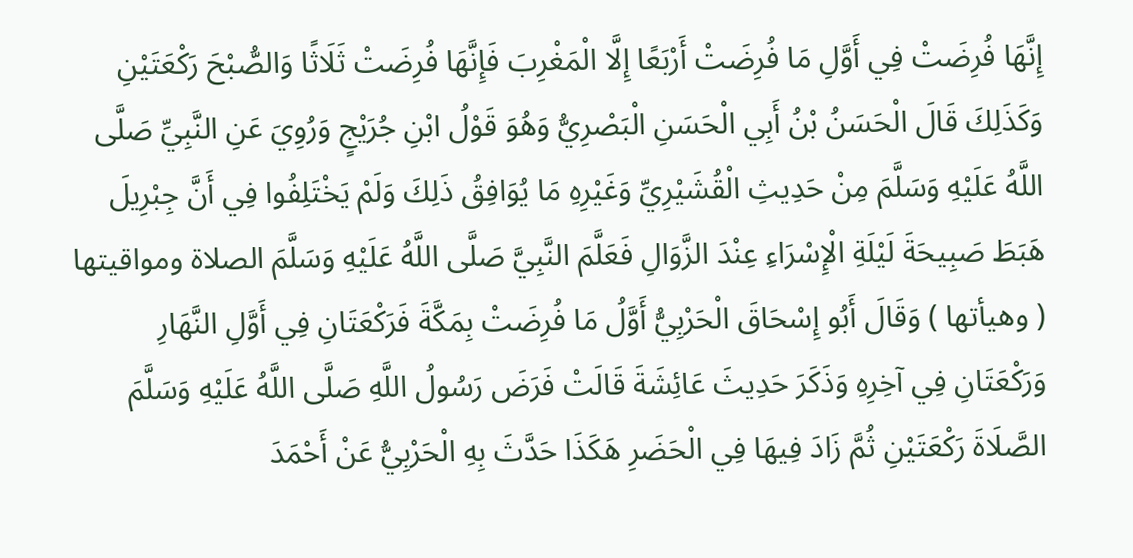إِنَّهَا فُرِضَتْ فِي أَوَّلِ مَا فُرِضَتْ أَرْبَعًا إِلَّا الْمَغْرِبَ فَإِنَّهَا فُرِضَتْ ثَلَاثًا وَالصُّبْحَ رَكْعَتَيْنِ وَكَذَلِكَ قَالَ الْحَسَنُ بْنُ أَبِي الْحَسَنِ الْبَصْرِيُّ وَهُوَ قَوْلُ ابْنِ جُرَيْجٍ وَرُوِيَ عَنِ النَّبِيِّ صَلَّى اللَّهُ عَلَيْهِ وَسَلَّمَ مِنْ حَدِيثِ الْقُشَيْرِيِّ وَغَيْرِهِ مَا يُوَافِقُ ذَلِكَ وَلَمْ يَخْتَلِفُوا فِي أَنَّ جِبْرِيلَ هَبَطَ صَبِيحَةَ لَيْلَةِ الْإِسْرَاءِ عِنْدَ الزَّوَالِ فَعَلَّمَ النَّبِيَّ صَلَّى اللَّهُ عَلَيْهِ وَسَلَّمَ الصلاة ومواقيتها ( وهيأتها ) وَقَالَ أَبُو إِسْحَاقَ الْحَرْبِيُّ أَوَّلُ مَا فُرِضَتْ بِمَكَّةَ فَرَكْعَتَانِ فِي أَوَّلِ النَّهَارِ وَرَكْعَتَانِ فِي آخِرِهِ وَذَكَرَ حَدِيثَ عَائِشَةَ قَالَتْ فَرَضَ رَسُولُ اللَّهِ صَلَّى اللَّهُ عَلَيْهِ وَسَلَّمَ الصَّلَاةَ رَكْعَتَيْنِ ثُمَّ زَادَ فِيهَا فِي الْحَضَرِ هَكَذَا حَدَّثَ بِهِ الْحَرْبِيُّ عَنْ أَحْمَدَ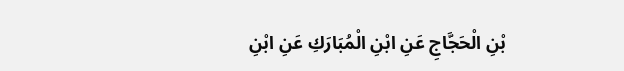بْنِ الْحَجَّاجِ عَنِ ابْنِ الْمُبَارَكِ عَنِ ابْنِ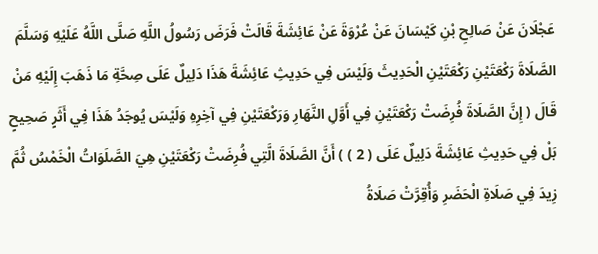عَجْلَانَ عَنْ صَالِحِ بْنِ كَيْسَانَ عَنْ عُرْوَةَ عَنْ عَائِشَةَ قَالَتْ فَرَضَ رَسُولُ اللَّهِ صَلَّى اللَّهُ عَلَيْهِ وَسَلَّمَ الصَّلَاةَ رَكْعَتَيْنِ رَكْعَتَيْنِ الْحَدِيثَ وَلَيْسَ فِي حَدِيثِ عَائِشَةَ هَذَا دَلِيلٌ عَلَى صِحَّةِ مَا ذَهَبَ إِلَيْهِ مَنْ قَالَ ( إِنَّ الصَّلَاةَ فُرِضَتْ رَكْعَتَيْنِ فِي أَوَّلِ النَّهَارِ وَرَكْعَتَيْنِ فِي آخِرِهِ وَلَيْسَ يُوجَدُ هَذَا فِي أَثَرٍ صَحِيحٍ بَلْ فِي حَدِيثِ عَائِشَةَ دَلِيلٌ عَلَى ( 2 ) ) أَنَّ الصَّلَاةَ الَّتِي فُرِضَتْ رَكْعَتَيْنِ هِيَ الصَّلَوَاتُ الْخَمْسُ ثُمَّ زِيدَ فِي صَلَاةِ الْحَضَرِ وَأُقِرَّتْ صَلَاةُ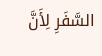السَّفَرِ لِأَنَّ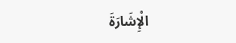الْإِشَارَةَ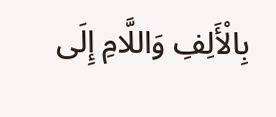بِالْأَلِفِ وَاللَّامِ إِلَى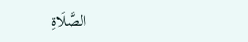الصَّلَاةِ